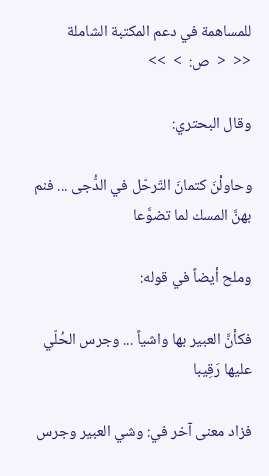للمساهمة في دعم المكتبة الشاملة
<<  <  ص:  >  >>

وقال البحتري:

وحاولْنَ كتمانَ التّرحّل في الدُّجى ... فنم بهنَّ المسك لما تضوَّعا

وملح أيضاً في قوله:

فكأنَّ العبير بها واشياً ... وجرس الحُلّي عليها رَقِيبا

فزاد معنى آخر في: وشي العبير وجرس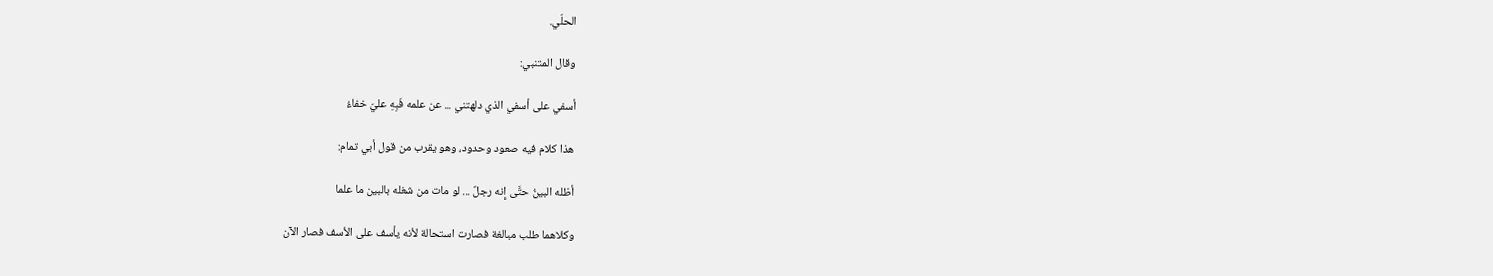الحلّي.

وقال المتنبي:

أسفي على أسفي الذي دلهتني ... عن علمه فَبِهِ عليّ خفاءُ

هذا كلام فيه صعود وحدود، وهو يقرب من قول أبي تمام:

أظله البينُ حتَّى إِنه رجلٌ ... لو مات من شغله بالبين ما علما

وكلاهما طلب مبالغة فصارت استحالة لأنه يأسف على الأسف فصار الآن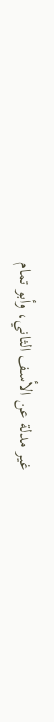غير مدلة عن الأسف الثاني، وأبو تمام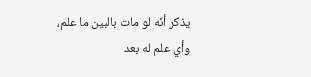يذكر أنّه لو مات بالبين ما علم، وأي علم له بعد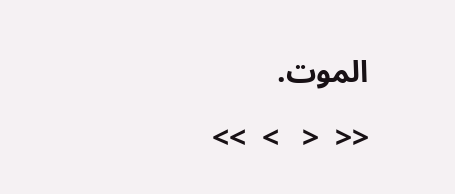الموت.

<<  <   >  >>